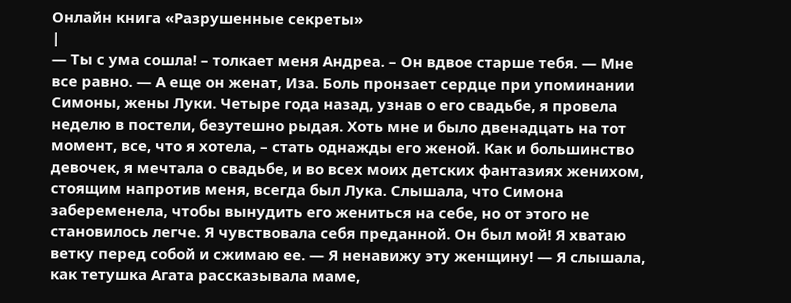Онлайн книга «Разрушенные секреты»
|
— Ты с ума сошла! – толкает меня Андреа. – Он вдвое старше тебя. — Мне все равно. — А еще он женат, Иза. Боль пронзает сердце при упоминании Симоны, жены Луки. Четыре года назад, узнав о его свадьбе, я провела неделю в постели, безутешно рыдая. Хоть мне и было двенадцать на тот момент, все, что я хотела, – стать однажды его женой. Как и большинство девочек, я мечтала о свадьбе, и во всех моих детских фантазиях женихом, стоящим напротив меня, всегда был Лука. Слышала, что Симона забеременела, чтобы вынудить его жениться на себе, но от этого не становилось легче. Я чувствовала себя преданной. Он был мой! Я хватаю ветку перед собой и сжимаю ее. — Я ненавижу эту женщину! — Я слышала, как тетушка Агата рассказывала маме,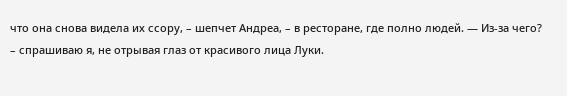что она снова видела их ссору, – шепчет Андреа, – в ресторане, где полно людей. — Из-за чего? – спрашиваю я, не отрывая глаз от красивого лица Луки.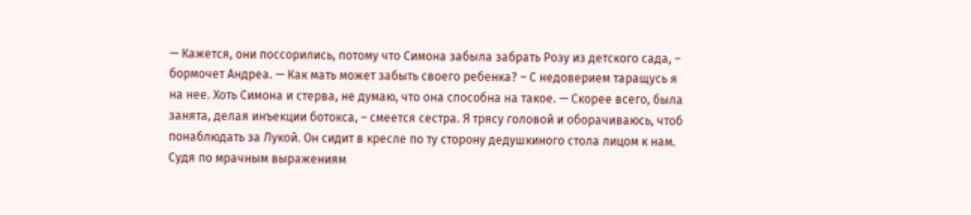— Кажется, они поссорились, потому что Симона забыла забрать Розу из детского сада, – бормочет Андреа. — Как мать может забыть своего ребенка? – С недоверием таращусь я на нее. Хоть Симона и стерва, не думаю, что она способна на такое. — Скорее всего, была занята, делая инъекции ботокса, – смеется сестра. Я трясу головой и оборачиваюсь, чтоб понаблюдать за Лукой. Он сидит в кресле по ту сторону дедушкиного стола лицом к нам. Судя по мрачным выражениям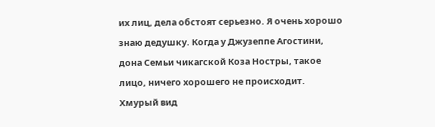их лиц, дела обстоят серьезно. Я очень хорошо знаю дедушку. Когда у Джузеппе Агостини, дона Семьи чикагской Коза Ностры, такое лицо, ничего хорошего не происходит. Хмурый вид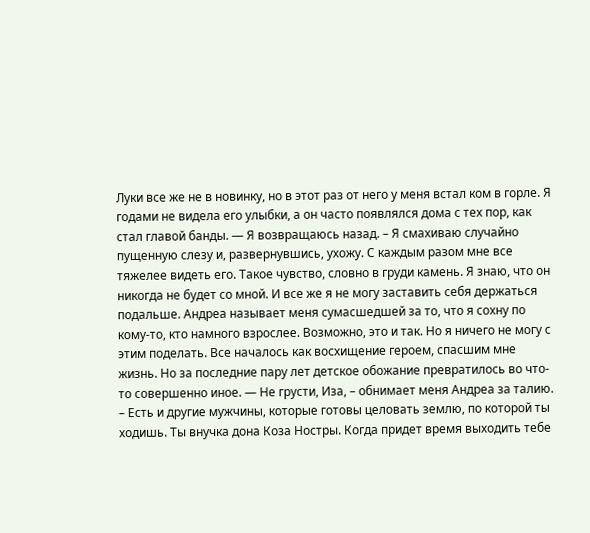Луки все же не в новинку, но в этот раз от него у меня встал ком в горле. Я годами не видела его улыбки, а он часто появлялся дома с тех пор, как стал главой банды. — Я возвращаюсь назад. – Я смахиваю случайно пущенную слезу и, развернувшись, ухожу. С каждым разом мне все тяжелее видеть его. Такое чувство, словно в груди камень. Я знаю, что он никогда не будет со мной. И все же я не могу заставить себя держаться подальше. Андреа называет меня сумасшедшей за то, что я сохну по кому-то, кто намного взрослее. Возможно, это и так. Но я ничего не могу с этим поделать. Все началось как восхищение героем, спасшим мне жизнь. Но за последние пару лет детское обожание превратилось во что-то совершенно иное. — Не грусти, Иза, – обнимает меня Андреа за талию. – Есть и другие мужчины, которые готовы целовать землю, по которой ты ходишь. Ты внучка дона Коза Ностры. Когда придет время выходить тебе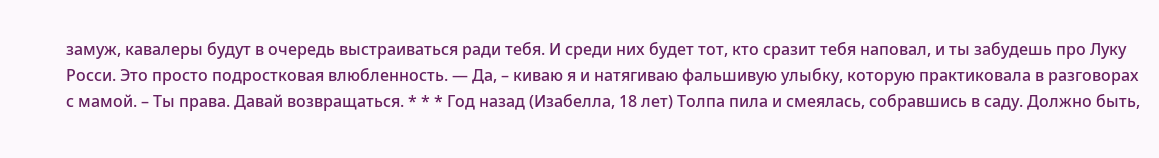замуж, кавалеры будут в очередь выстраиваться ради тебя. И среди них будет тот, кто сразит тебя наповал, и ты забудешь про Луку Росси. Это просто подростковая влюбленность. — Да, – киваю я и натягиваю фальшивую улыбку, которую практиковала в разговорах с мамой. – Ты права. Давай возвращаться. * * * Год назад (Изабелла, 18 лет) Толпа пила и смеялась, собравшись в саду. Должно быть,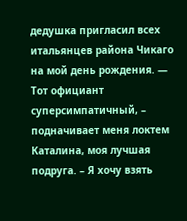дедушка пригласил всех итальянцев района Чикаго на мой день рождения. — Тот официант суперсимпатичный, – подначивает меня локтем Каталина, моя лучшая подруга. – Я хочу взять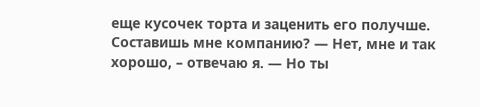еще кусочек торта и заценить его получше. Составишь мне компанию? — Нет, мне и так хорошо, – отвечаю я. — Но ты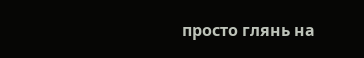просто глянь на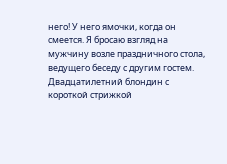него! У него ямочки, когда он смеется. Я бросаю взгляд на мужчину возле праздничного стола, ведущего беседу с другим гостем. Двадцатилетний блондин с короткой стрижкой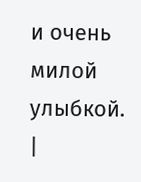и очень милой улыбкой. |